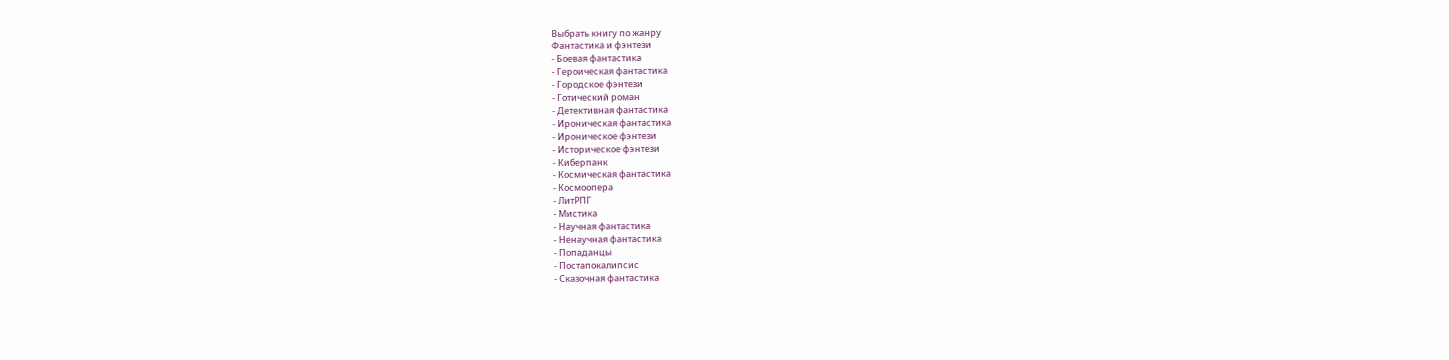Выбрать книгу по жанру
Фантастика и фэнтези
- Боевая фантастика
- Героическая фантастика
- Городское фэнтези
- Готический роман
- Детективная фантастика
- Ироническая фантастика
- Ироническое фэнтези
- Историческое фэнтези
- Киберпанк
- Космическая фантастика
- Космоопера
- ЛитРПГ
- Мистика
- Научная фантастика
- Ненаучная фантастика
- Попаданцы
- Постапокалипсис
- Сказочная фантастика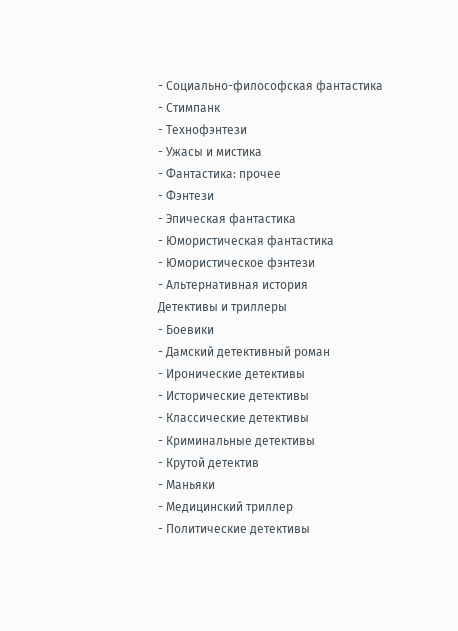- Социально-философская фантастика
- Стимпанк
- Технофэнтези
- Ужасы и мистика
- Фантастика: прочее
- Фэнтези
- Эпическая фантастика
- Юмористическая фантастика
- Юмористическое фэнтези
- Альтернативная история
Детективы и триллеры
- Боевики
- Дамский детективный роман
- Иронические детективы
- Исторические детективы
- Классические детективы
- Криминальные детективы
- Крутой детектив
- Маньяки
- Медицинский триллер
- Политические детективы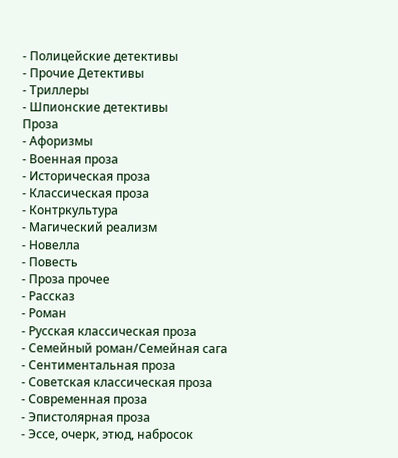- Полицейские детективы
- Прочие Детективы
- Триллеры
- Шпионские детективы
Проза
- Афоризмы
- Военная проза
- Историческая проза
- Классическая проза
- Контркультура
- Магический реализм
- Новелла
- Повесть
- Проза прочее
- Рассказ
- Роман
- Русская классическая проза
- Семейный роман/Семейная сага
- Сентиментальная проза
- Советская классическая проза
- Современная проза
- Эпистолярная проза
- Эссе, очерк, этюд, набросок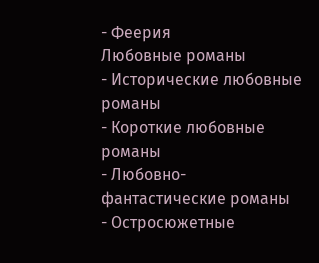- Феерия
Любовные романы
- Исторические любовные романы
- Короткие любовные романы
- Любовно-фантастические романы
- Остросюжетные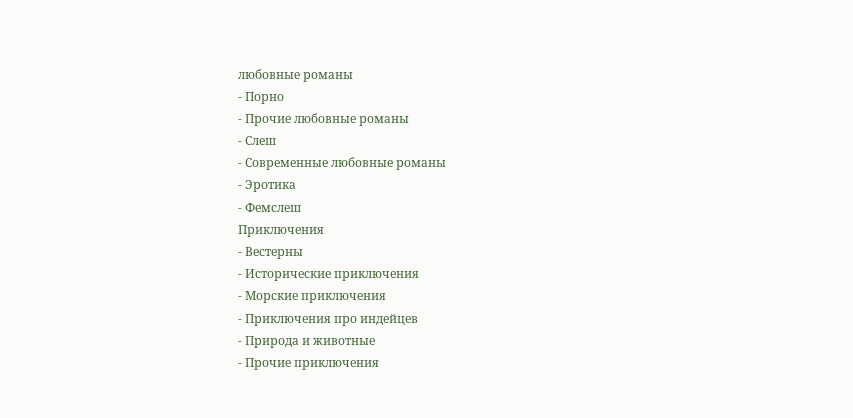любовные романы
- Порно
- Прочие любовные романы
- Слеш
- Современные любовные романы
- Эротика
- Фемслеш
Приключения
- Вестерны
- Исторические приключения
- Морские приключения
- Приключения про индейцев
- Природа и животные
- Прочие приключения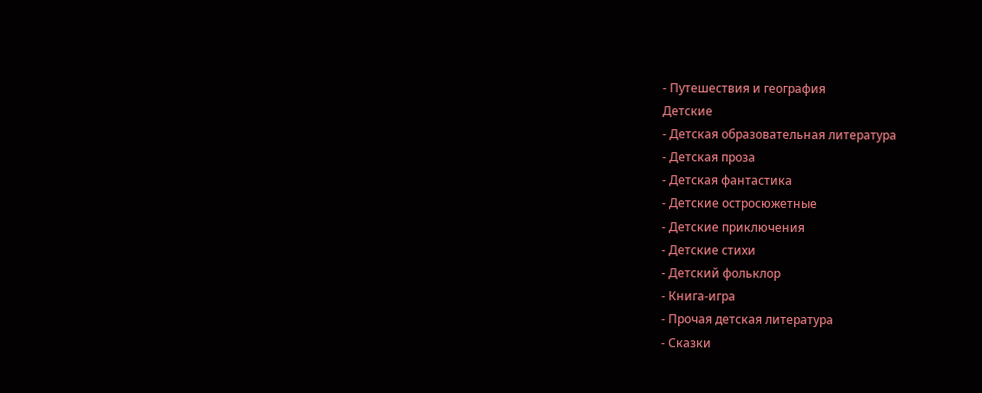- Путешествия и география
Детские
- Детская образовательная литература
- Детская проза
- Детская фантастика
- Детские остросюжетные
- Детские приключения
- Детские стихи
- Детский фольклор
- Книга-игра
- Прочая детская литература
- Сказки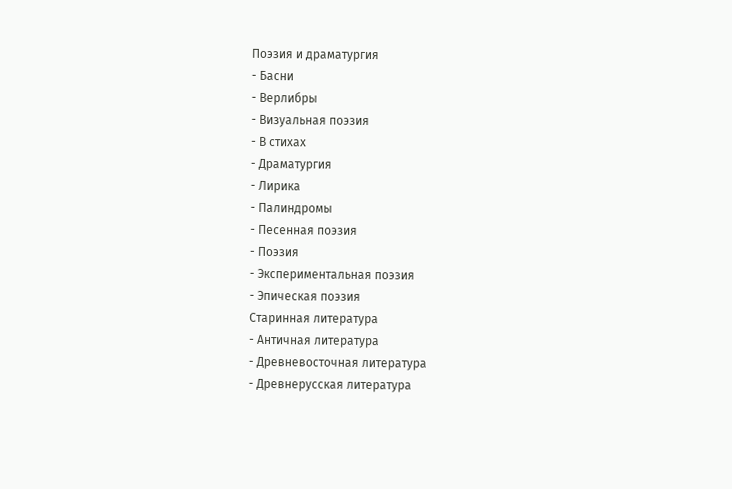Поэзия и драматургия
- Басни
- Верлибры
- Визуальная поэзия
- В стихах
- Драматургия
- Лирика
- Палиндромы
- Песенная поэзия
- Поэзия
- Экспериментальная поэзия
- Эпическая поэзия
Старинная литература
- Античная литература
- Древневосточная литература
- Древнерусская литература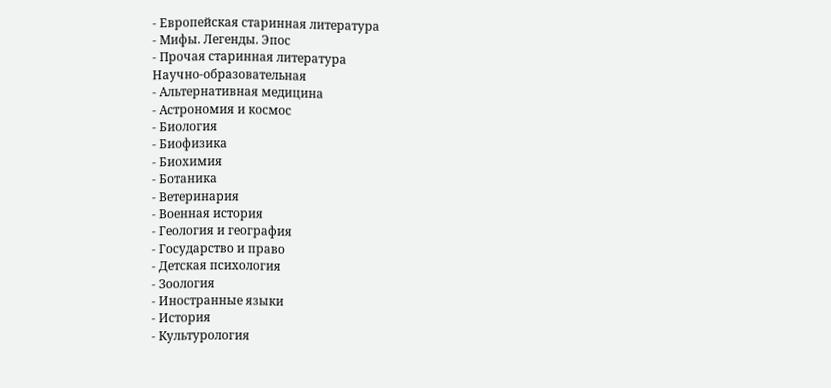- Европейская старинная литература
- Мифы. Легенды. Эпос
- Прочая старинная литература
Научно-образовательная
- Альтернативная медицина
- Астрономия и космос
- Биология
- Биофизика
- Биохимия
- Ботаника
- Ветеринария
- Военная история
- Геология и география
- Государство и право
- Детская психология
- Зоология
- Иностранные языки
- История
- Культурология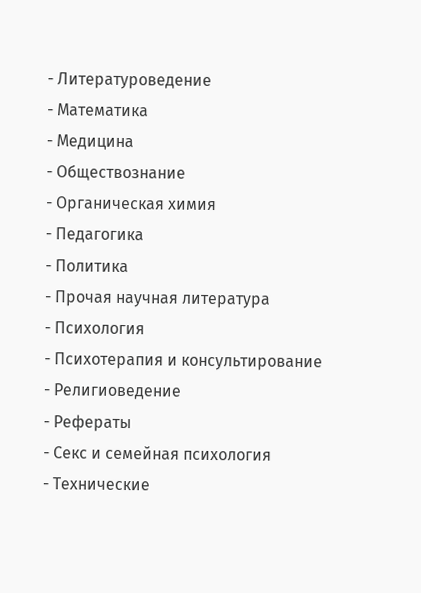- Литературоведение
- Математика
- Медицина
- Обществознание
- Органическая химия
- Педагогика
- Политика
- Прочая научная литература
- Психология
- Психотерапия и консультирование
- Религиоведение
- Рефераты
- Секс и семейная психология
- Технические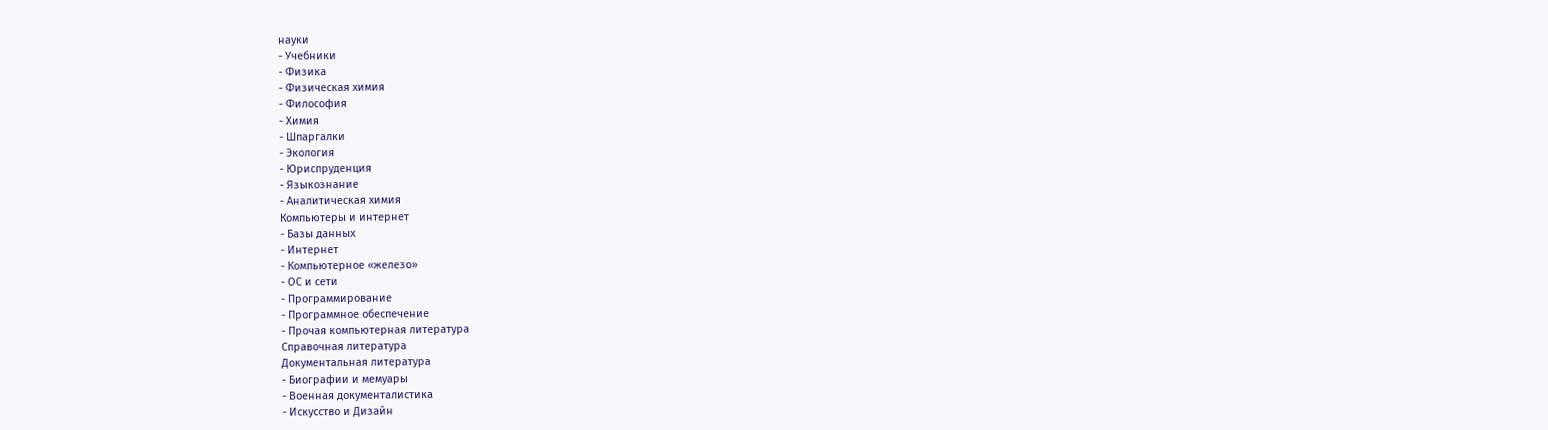науки
- Учебники
- Физика
- Физическая химия
- Философия
- Химия
- Шпаргалки
- Экология
- Юриспруденция
- Языкознание
- Аналитическая химия
Компьютеры и интернет
- Базы данных
- Интернет
- Компьютерное «железо»
- ОС и сети
- Программирование
- Программное обеспечение
- Прочая компьютерная литература
Справочная литература
Документальная литература
- Биографии и мемуары
- Военная документалистика
- Искусство и Дизайн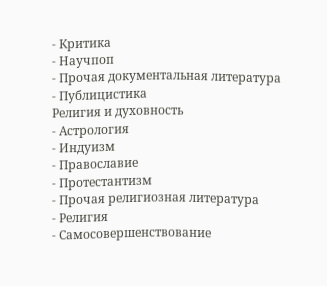- Критика
- Научпоп
- Прочая документальная литература
- Публицистика
Религия и духовность
- Астрология
- Индуизм
- Православие
- Протестантизм
- Прочая религиозная литература
- Религия
- Самосовершенствование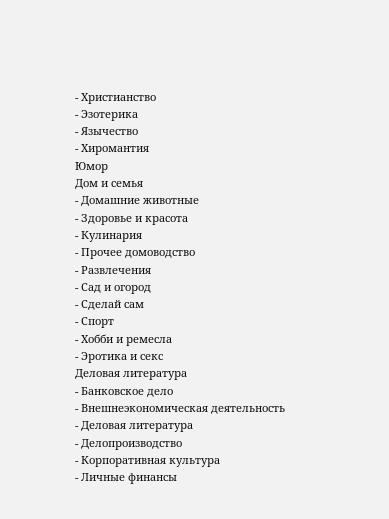- Христианство
- Эзотерика
- Язычество
- Хиромантия
Юмор
Дом и семья
- Домашние животные
- Здоровье и красота
- Кулинария
- Прочее домоводство
- Развлечения
- Сад и огород
- Сделай сам
- Спорт
- Хобби и ремесла
- Эротика и секс
Деловая литература
- Банковское дело
- Внешнеэкономическая деятельность
- Деловая литература
- Делопроизводство
- Корпоративная культура
- Личные финансы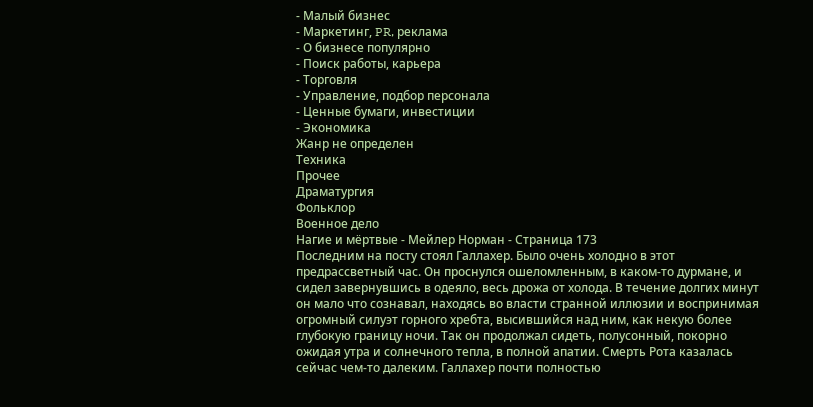- Малый бизнес
- Маркетинг, PR, реклама
- О бизнесе популярно
- Поиск работы, карьера
- Торговля
- Управление, подбор персонала
- Ценные бумаги, инвестиции
- Экономика
Жанр не определен
Техника
Прочее
Драматургия
Фольклор
Военное дело
Нагие и мёртвые - Мейлер Норман - Страница 173
Последним на посту стоял Галлахер. Было очень холодно в этот предрассветный час. Он проснулся ошеломленным, в каком-то дурмане, и сидел завернувшись в одеяло, весь дрожа от холода. В течение долгих минут он мало что сознавал, находясь во власти странной иллюзии и воспринимая огромный силуэт горного хребта, высившийся над ним, как некую более глубокую границу ночи. Так он продолжал сидеть, полусонный, покорно ожидая утра и солнечного тепла, в полной апатии. Смерть Рота казалась сейчас чем-то далеким. Галлахер почти полностью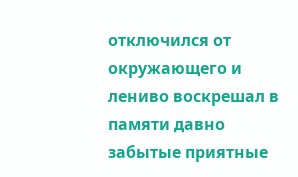отключился от окружающего и лениво воскрешал в памяти давно забытые приятные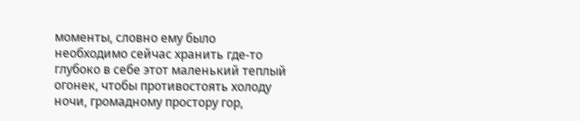моменты, словно ему было необходимо сейчас хранить где-то глубоко в себе этот маленький теплый огонек, чтобы противостоять холоду ночи, громадному простору гор,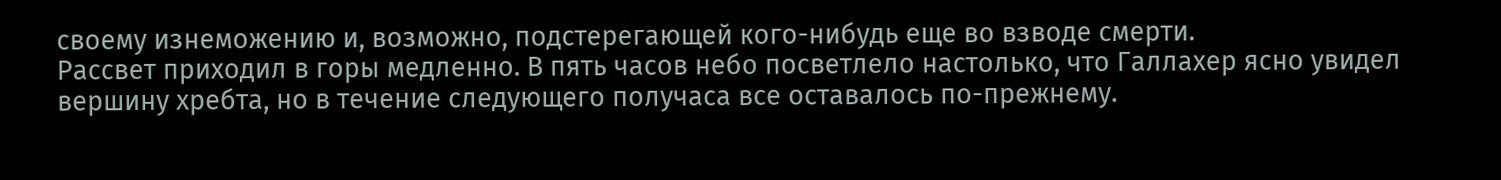своему изнеможению и, возможно, подстерегающей кого-нибудь еще во взводе смерти.
Рассвет приходил в горы медленно. В пять часов небо посветлело настолько, что Галлахер ясно увидел вершину хребта, но в течение следующего получаса все оставалось по-прежнему.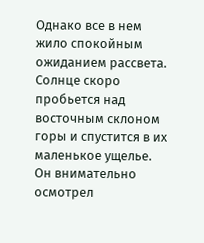Однако все в нем жило спокойным ожиданием рассвета. Солнце скоро пробьется над восточным склоном горы и спустится в их маленькое ущелье.
Он внимательно осмотрел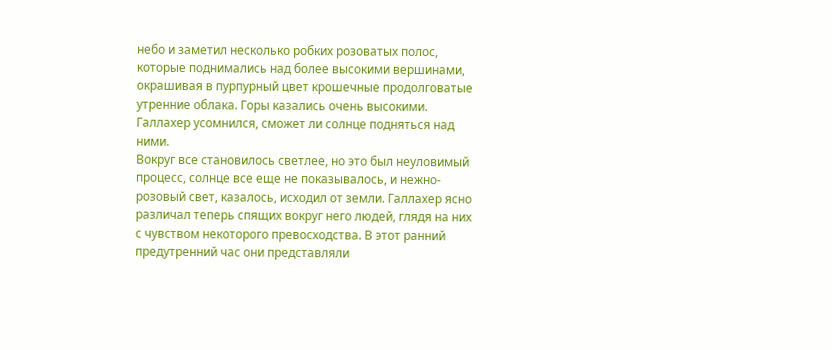небо и заметил несколько робких розоватых полос, которые поднимались над более высокими вершинами, окрашивая в пурпурный цвет крошечные продолговатые утренние облака. Горы казались очень высокими. Галлахер усомнился, сможет ли солнце подняться над ними.
Вокруг все становилось светлее, но это был неуловимый процесс, солнце все еще не показывалось, и нежно-розовый свет, казалось, исходил от земли. Галлахер ясно различал теперь спящих вокруг него людей, глядя на них с чувством некоторого превосходства. В этот ранний предутренний час они представляли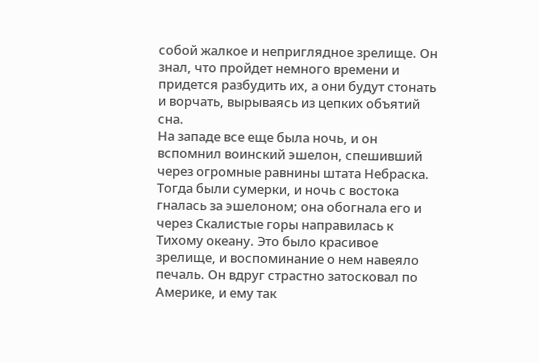собой жалкое и неприглядное зрелище. Он знал, что пройдет немного времени и придется разбудить их, а они будут стонать и ворчать, вырываясь из цепких объятий сна.
На западе все еще была ночь, и он вспомнил воинский эшелон, спешивший через огромные равнины штата Небраска. Тогда были сумерки, и ночь с востока гналась за эшелоном; она обогнала его и через Скалистые горы направилась к Тихому океану. Это было красивое зрелище, и воспоминание о нем навеяло печаль. Он вдруг страстно затосковал по Америке, и ему так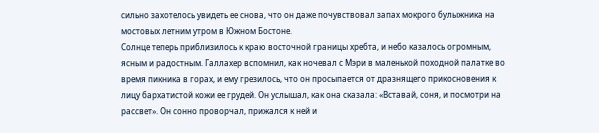сильно захотелось увидеть ее снова, что он даже почувствовал запах мокрого булыжника на мостовых летним утром в Южном Бостоне.
Солнце теперь приблизилось к краю восточной границы хребта, и небо казалось огромным, ясным и радостным. Галлахер вспомнил, как ночевал с Мэри в маленькой походной палатке во время пикника в горах, и ему грезилось, что он просыпается от дразнящего прикосновения к лицу бархатистой кожи ее грудей. Он услышал, как она сказала: «Вставай, соня, и посмотри на рассвет». Он сонно проворчал, прижался к ней и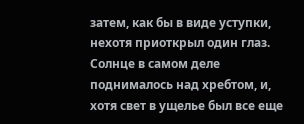затем, как бы в виде уступки, нехотя приоткрыл один глаз. Солнце в самом деле поднималось над хребтом, и, хотя свет в ущелье был все еще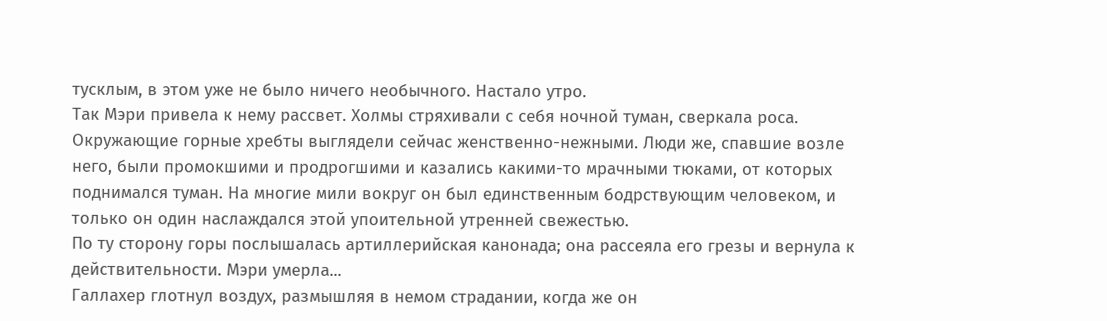тусклым, в этом уже не было ничего необычного. Настало утро.
Так Мэри привела к нему рассвет. Холмы стряхивали с себя ночной туман, сверкала роса. Окружающие горные хребты выглядели сейчас женственно-нежными. Люди же, спавшие возле него, были промокшими и продрогшими и казались какими-то мрачными тюками, от которых поднимался туман. На многие мили вокруг он был единственным бодрствующим человеком, и только он один наслаждался этой упоительной утренней свежестью.
По ту сторону горы послышалась артиллерийская канонада; она рассеяла его грезы и вернула к действительности. Мэри умерла...
Галлахер глотнул воздух, размышляя в немом страдании, когда же он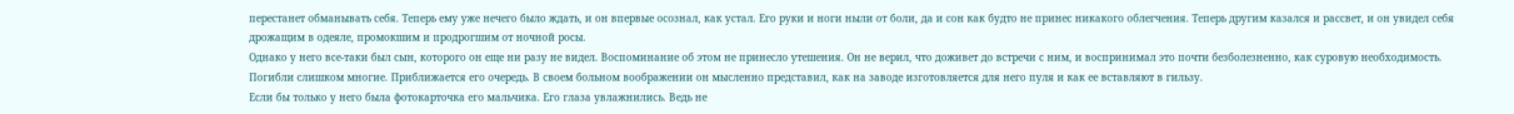перестанет обманывать себя. Теперь ему уже нечего было ждать, и он впервые осознал, как устал. Его руки и ноги ныли от боли, да и сон как будто не принес никакого облегчения. Теперь другим казался и рассвет, и он увидел себя дрожащим в одеяле, промокшим и продрогшим от ночной росы.
Однако у него все-таки был сын, которого он еще ни разу не видел. Воспоминание об этом не принесло утешения. Он не верил, что доживет до встречи с ним, и воспринимал это почти безболезненно, как суровую необходимость. Погибли слишком многие. Приближается его очередь. В своем больном воображении он мысленно представил, как на заводе изготовляется для него пуля и как ее вставляют в гильзу.
Если бы только у него была фотокарточка его мальчика. Его глаза увлажнились. Ведь не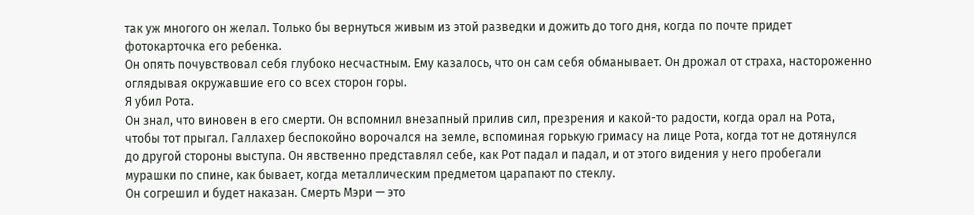так уж многого он желал. Только бы вернуться живым из этой разведки и дожить до того дня, когда по почте придет фотокарточка его ребенка.
Он опять почувствовал себя глубоко несчастным. Ему казалось, что он сам себя обманывает. Он дрожал от страха, настороженно оглядывая окружавшие его со всех сторон горы.
Я убил Рота.
Он знал, что виновен в его смерти. Он вспомнил внезапный прилив сил, презрения и какой-то радости, когда орал на Рота, чтобы тот прыгал. Галлахер беспокойно ворочался на земле, вспоминая горькую гримасу на лице Рота, когда тот не дотянулся до другой стороны выступа. Он явственно представлял себе, как Рот падал и падал, и от этого видения у него пробегали мурашки по спине, как бывает, когда металлическим предметом царапают по стеклу.
Он согрешил и будет наказан. Смерть Мэри — это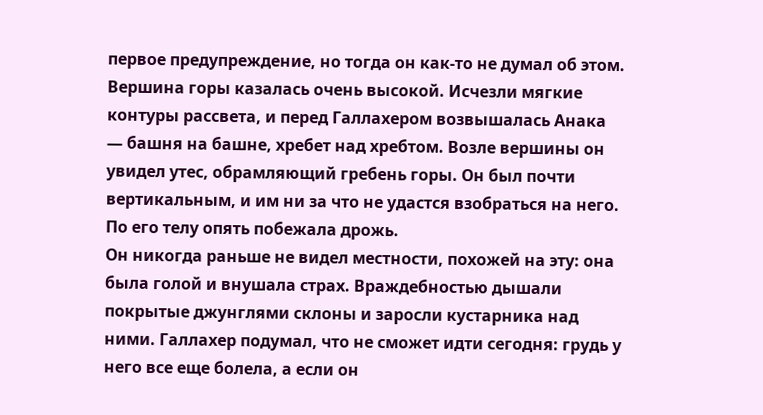первое предупреждение, но тогда он как-то не думал об этом.
Вершина горы казалась очень высокой. Исчезли мягкие контуры рассвета, и перед Галлахером возвышалась Анака — башня на башне, хребет над хребтом. Возле вершины он увидел утес, обрамляющий гребень горы. Он был почти вертикальным, и им ни за что не удастся взобраться на него. По его телу опять побежала дрожь.
Он никогда раньше не видел местности, похожей на эту: она была голой и внушала страх. Враждебностью дышали покрытые джунглями склоны и заросли кустарника над ними. Галлахер подумал, что не сможет идти сегодня: грудь у него все еще болела, а если он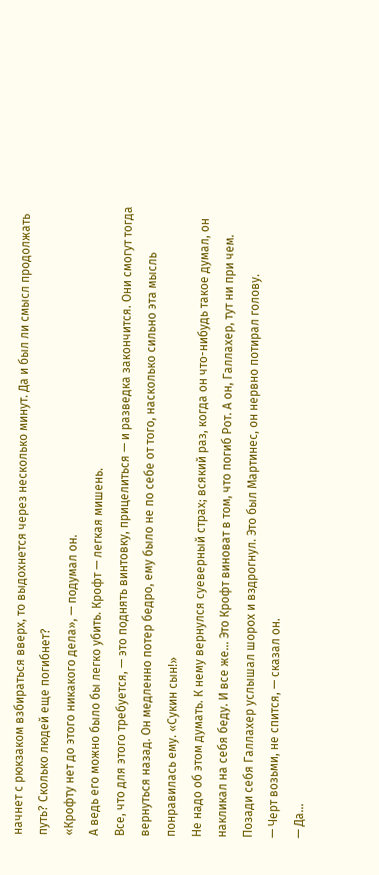начнет с рюкзаком взбираться вверх, то выдохнется через несколько минут. Да и был ли смысл продолжать путь? Сколько людей еще погибнет?
«Крофту нет до этого никакого дела», — подумал он.
А ведь его можно было бы легко убить. Крофт — легкая мишень.
Все, что для этого требуется, — это поднять винтовку, прицелиться — и разведка закончится. Они смогут тогда вернуться назад. Он медленно потер бедро, ему было не по себе от того, насколько сильно эта мысль понравилась ему. «Сукин сын!»
Не надо об этом думать. К нему вернулся суеверный страх; всякий раз, когда он что-нибудь такое думал, он накликал на себя беду. И все же... Это Крофт виноват в том, что погиб Рот. А он, Галлахер, тут ни при чем.
Позади себя Галлахер услышал шорох и вздрогнул. Это был Мартинес, он нервно потирал голову.
— Черт возьми, не спится, — сказал он.
— Да...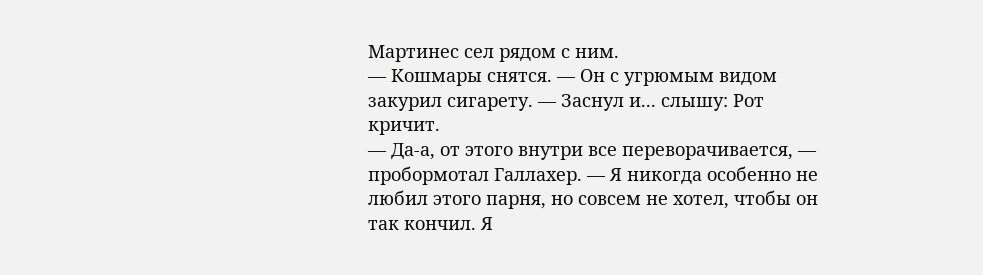Мартинес сел рядом с ним.
— Кошмары снятся. — Он с угрюмым видом закурил сигарету. — Заснул и... слышу: Рот кричит.
— Да-а, от этого внутри все переворачивается, — пробормотал Галлахер. — Я никогда особенно не любил этого парня, но совсем не хотел, чтобы он так кончил. Я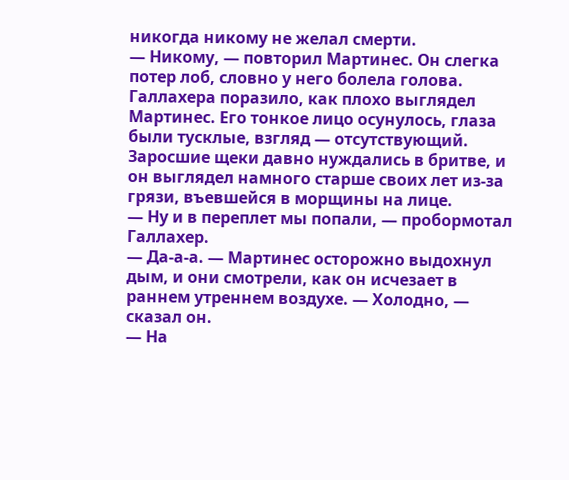никогда никому не желал смерти.
— Никому, — повторил Мартинес. Он слегка потер лоб, словно у него болела голова. Галлахера поразило, как плохо выглядел Мартинес. Его тонкое лицо осунулось, глаза были тусклые, взгляд — отсутствующий. Заросшие щеки давно нуждались в бритве, и он выглядел намного старше своих лет из-за грязи, въевшейся в морщины на лице.
— Ну и в переплет мы попали, — пробормотал Галлахер.
— Да-а-а. — Мартинес осторожно выдохнул дым, и они смотрели, как он исчезает в раннем утреннем воздухе. — Холодно, — сказал он.
— На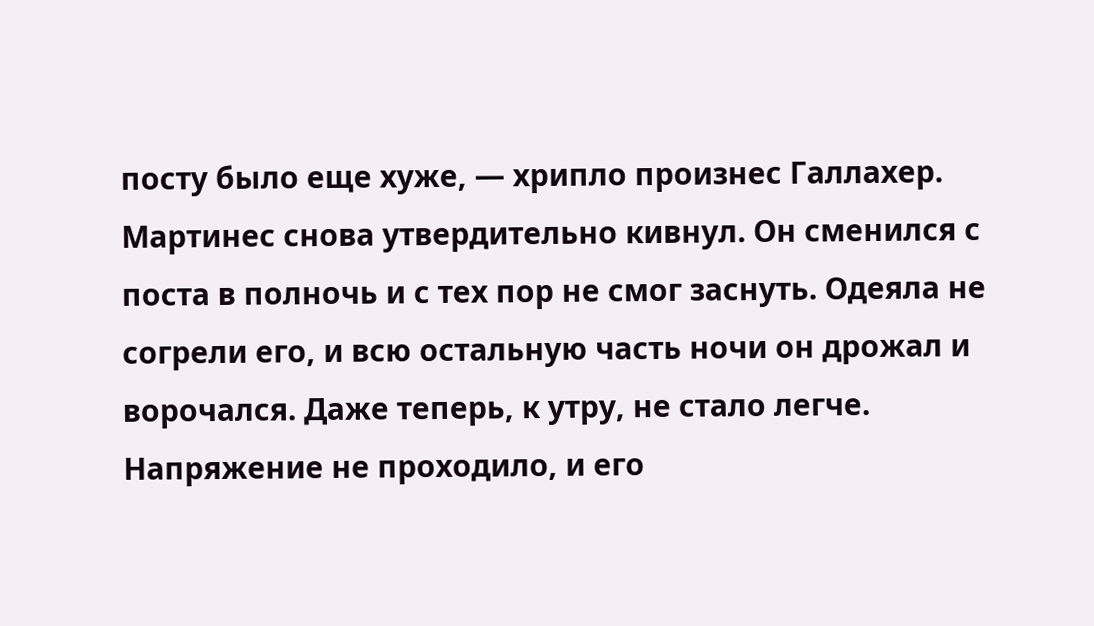посту было еще хуже, — хрипло произнес Галлахер.
Мартинес снова утвердительно кивнул. Он сменился с поста в полночь и с тех пор не смог заснуть. Одеяла не согрели его, и всю остальную часть ночи он дрожал и ворочался. Даже теперь, к утру, не стало легче. Напряжение не проходило, и его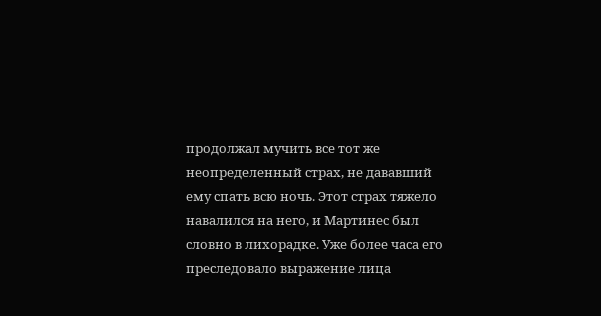продолжал мучить все тот же неопределенный страх, не дававший ему спать всю ночь. Этот страх тяжело навалился на него, и Мартинес был словно в лихорадке. Уже более часа его преследовало выражение лица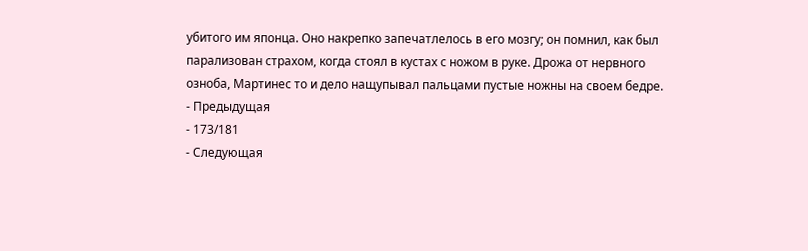убитого им японца. Оно накрепко запечатлелось в его мозгу; он помнил, как был парализован страхом, когда стоял в кустах с ножом в руке. Дрожа от нервного озноба, Мартинес то и дело нащупывал пальцами пустые ножны на своем бедре.
- Предыдущая
- 173/181
- Следующая